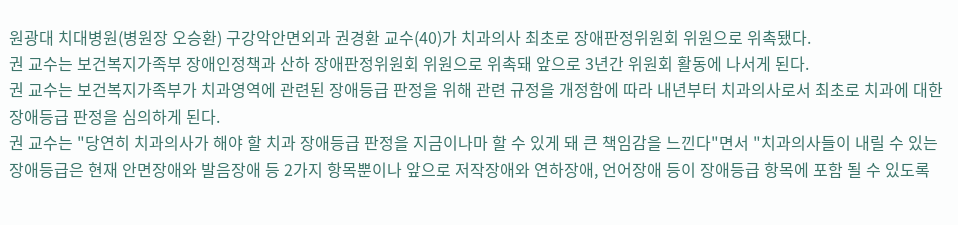원광대 치대병원(병원장 오승환) 구강악안면외과 권경환 교수(40)가 치과의사 최초로 장애판정위원회 위원으로 위촉됐다.
권 교수는 보건복지가족부 장애인정책과 산하 장애판정위원회 위원으로 위촉돼 앞으로 3년간 위원회 활동에 나서게 된다.
권 교수는 보건복지가족부가 치과영역에 관련된 장애등급 판정을 위해 관련 규정을 개정함에 따라 내년부터 치과의사로서 최초로 치과에 대한 장애등급 판정을 심의하게 된다.
권 교수는 "당연히 치과의사가 해야 할 치과 장애등급 판정을 지금이나마 할 수 있게 돼 큰 책임감을 느낀다"면서 "치과의사들이 내릴 수 있는 장애등급은 현재 안면장애와 발음장애 등 2가지 항목뿐이나 앞으로 저작장애와 연하장애, 언어장애 등이 장애등급 항목에 포함 될 수 있도록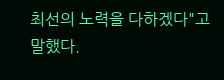최선의 노력을 다하겠다"고 말했다.